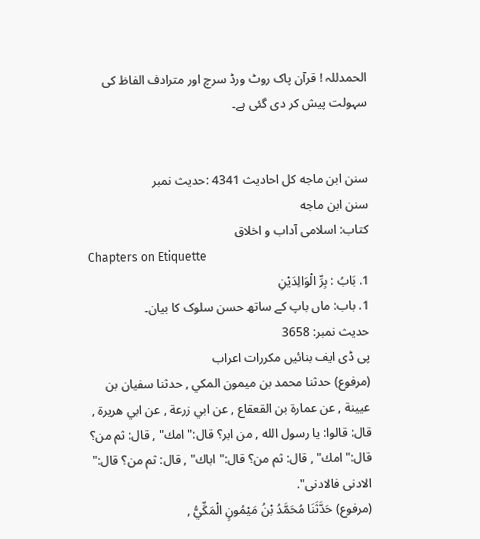الحمدللہ ! قرآن پاک روٹ ورڈ سرچ اور مترادف الفاظ کی سہولت پیش کر دی گئی ہے۔


سنن ابن ماجه کل احادیث 4341 :حدیث نمبر
سنن ابن ماجه
کتاب: اسلامی آداب و اخلاق
Chapters on Etiquette
1. بَابُ : بِرِّ الْوَالِدَيْنِ
1. باب: ماں باپ کے ساتھ حسن سلوک کا بیان۔
حدیث نمبر: 3658
پی ڈی ایف بنائیں مکررات اعراب
(مرفوع) حدثنا محمد بن ميمون المكي , حدثنا سفيان بن عيينة , عن عمارة بن القعقاع , عن ابي زرعة , عن ابي هريرة , قال: قالوا: يا رسول الله , من ابر؟ قال:" امك" , قال: ثم من؟ قال:" امك" , قال: ثم من؟ قال:" اباك" , قال: ثم من؟ قال:" الادنى فالادنى".
(مرفوع) حَدَّثَنَا مُحَمَّدُ بْنُ مَيْمُونٍ الْمَكِّيُّ ,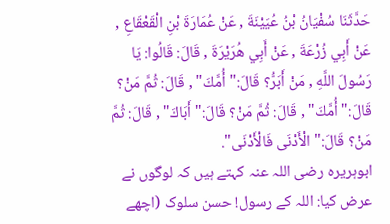حَدَّثَنَا سُفْيَانُ بْنُ عُيَيْنَةَ , عَنْ عُمَارَةَ بْنِ الْقَعْقَاعِ , عَنْ أَبِي زُرْعَةَ , عَنْ أَبِي هُرَيْرَةَ , قَالَ: قَالُوا: يَا رَسُولَ اللَّهِ , مَنْ أَبَرُّ؟ قَالَ:" أُمَّكَ" , قَالَ: ثُمَّ مَنْ؟ قَالَ:" أُمَّكَ" , قَالَ: ثُمَّ مَنْ؟ قَالَ:" أَبَاكَ" , قَالَ: ثُمَّ مَنْ؟ قَالَ:" الْأَدْنَى فَالْأَدْنَى".
ابوہریرہ رضی اللہ عنہ کہتے ہیں کہ لوگوں نے عرض کیا: اللہ کے رسول! حسن سلوک (اچھے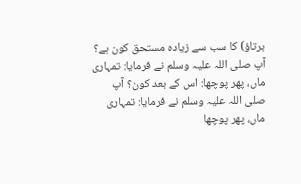برتاؤ) کا سب سے زیادہ مستحق کون ہے؟ آپ صلی اللہ علیہ وسلم نے فرمایا: تمہاری ماں، پھر پوچھا: اس کے بعد کون؟ آپ صلی اللہ علیہ وسلم نے فرمایا: تمہاری ماں، پھر پوچھا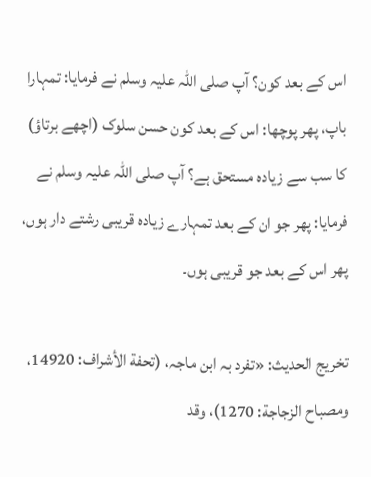اس کے بعد کون؟ آپ صلی اللہ علیہ وسلم نے فرمایا: تمہارا باپ، پھر پوچھا: اس کے بعد کون حسن سلوک (اچھے برتاؤ) کا سب سے زیادہ مستحق ہے؟ آپ صلی اللہ علیہ وسلم نے فرمایا: پھر جو ان کے بعد تمہارے زیادہ قریبی رشتے دار ہوں، پھر اس کے بعد جو قریبی ہوں۔

تخریج الحدیث: «تفرد بہ ابن ماجہ، (تحفة الأشراف: 14920، ومصباح الزجاجة: 1270)، وقد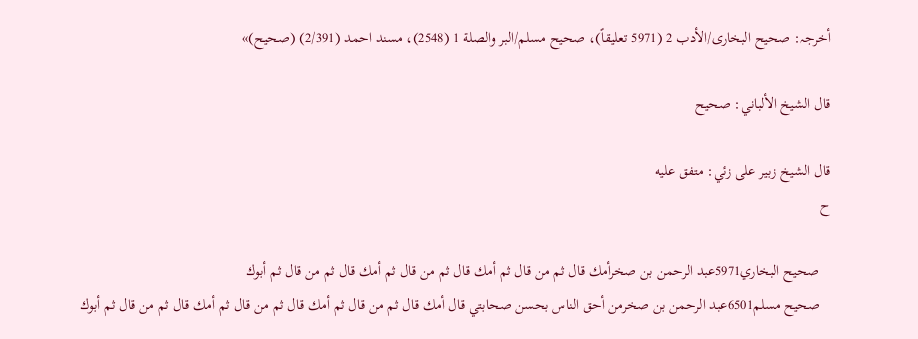أخرجہ: صحیح البخاری/الأدب 2 (5971 تعلیقاً)، صحیح مسلم/البر والصلة 1 (2548)، مسند احمد (2/391) (صحیح)»

قال الشيخ الألباني: صحيح

قال الشيخ زبير على زئي: متفق عليه
ح

   صحيح البخاري5971عبد الرحمن بن صخرأمك قال ثم من قال ثم أمك قال ثم من قال ثم أمك قال ثم من قال ثم أبوك
   صحيح مسلم6501عبد الرحمن بن صخرمن أحق الناس بحسن صحابتي قال أمك قال ثم من قال ثم أمك قال ثم من قال ثم أمك قال ثم من قال ثم أبوك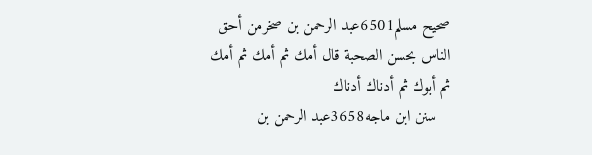صحيح مسلم6501عبد الرحمن بن صخرمن أحق الناس بحسن الصحبة قال أمك ثم أمك ثم أمك ثم أبوك ثم أدناك أدناك
   سنن ابن ماجه3658عبد الرحمن بن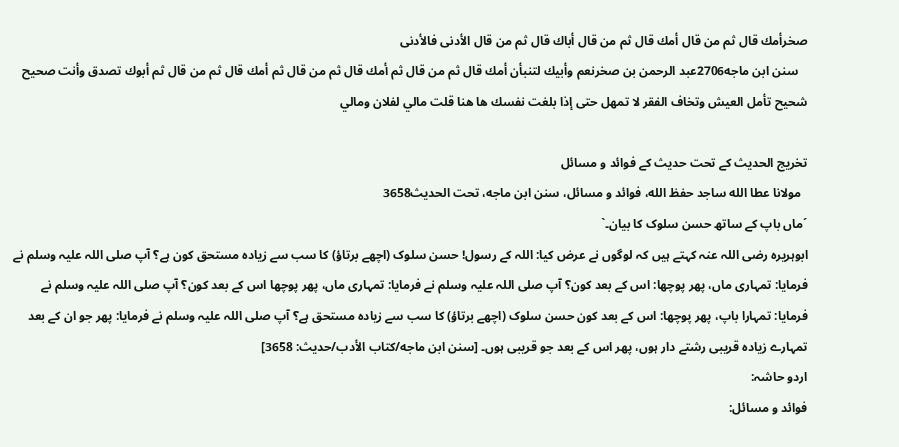صخرأمك قال ثم من قال أمك قال ثم من قال أباك قال ثم من قال الأدنى فالأدنى
   سنن ابن ماجه2706عبد الرحمن بن صخرنعم وأبيك لتنبأن أمك قال ثم من قال ثم أمك قال ثم من قال ثم أمك قال ثم من قال ثم أبوك تصدق وأنت صحيح شحيح تأمل العيش وتخاف الفقر لا تمهل حتى إذا بلغت نفسك ها هنا قلت مالي لفلان ومالي

تخریج الحدیث کے تحت حدیث کے فوائد و مسائل
  مولانا عطا الله ساجد حفظ الله، فوائد و مسائل، سنن ابن ماجه، تحت الحديث3658
´ماں باپ کے ساتھ حسن سلوک کا بیان۔`
ابوہریرہ رضی اللہ عنہ کہتے ہیں کہ لوگوں نے عرض کیا: اللہ کے رسول! حسن سلوک (اچھے برتاؤ) کا سب سے زیادہ مستحق کون ہے؟ آپ صلی اللہ علیہ وسلم نے فرمایا: تمہاری ماں، پھر پوچھا: اس کے بعد کون؟ آپ صلی اللہ علیہ وسلم نے فرمایا: تمہاری ماں، پھر پوچھا اس کے بعد کون؟ آپ صلی اللہ علیہ وسلم نے فرمایا: تمہارا باپ، پھر پوچھا: اس کے بعد کون حسن سلوک (اچھے برتاؤ) کا سب سے زیادہ مستحق ہے؟ آپ صلی اللہ علیہ وسلم نے فرمایا: پھر جو ان کے بعد تمہارے زیادہ قریبی رشتے دار ہوں، پھر اس کے بعد جو قریبی ہوں۔ [سنن ابن ماجه/كتاب الأدب/حدیث: 3658]
اردو حاشہ:
فوائد و مسائل: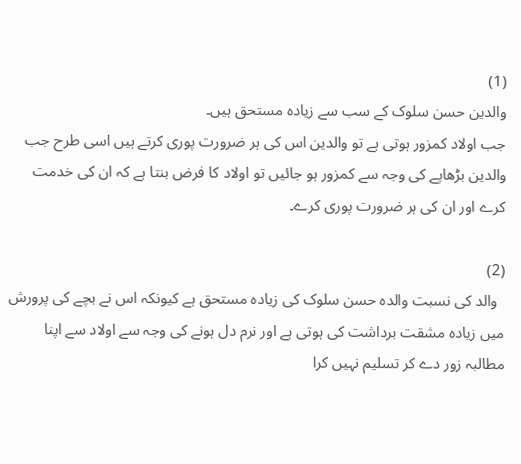(1)
والدین حسن سلوک کے سب سے زیادہ مستحق ہیں۔
جب اولاد کمزور ہوتی ہے تو والدین اس کی ہر ضرورت پوری کرتے ہیں اسی طرح جب والدین بڑھاپے کی وجہ سے کمزور ہو جائیں تو اولاد کا فرض بنتا ہے کہ ان کی خدمت کرے اور ان کی ہر ضرورت پوری کرے۔

(2)
  والد کی نسبت والدہ حسن سلوک کی زیادہ مستحق ہے کیونکہ اس نے بچے کی پرورش میں زیادہ مشقت برداشت کی ہوتی ہے اور نرم دل ہونے کی وجہ سے اولاد سے اپنا مطالبہ زور دے کر تسلیم نہیں کرا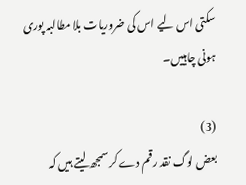سکتی اس لیے اس کی ضروریات بلا مطالبہ پوری ہونی چاہییں۔

(3)
بعض لوگ نقد رقم دے کر سمجھ لیتے ہیں کہ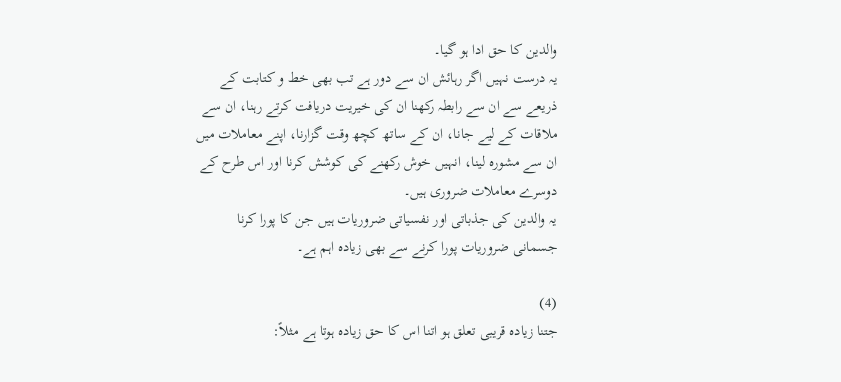والدین کا حق ادا ہو گیا۔
یہ درست نہیں اگر رہائش ان سے دور ہے تب بھی خط و کتابت کے ذریعے سے ان سے رابطہ رکھنا ان کی خیریت دریافت کرتے رہنا، ان سے ملاقات کے لیے جانا، ان کے ساتھ کچھ وقت گزارنا، اپنے معاملات میں ان سے مشورہ لینا، انہیں خوش رکھنے کی کوشش کرنا اور اس طرح کے دوسرے معاملات ضروری ہیں۔
یہ والدین کی جذباتی اور نفسیاتی ضروریات ہیں جن کا پورا کرنا جسمانی ضروریات پورا کرنے سے بھی زیادہ اہم ہے۔

(4)
جتنا زیادہ قریبی تعلق ہو اتنا اس کا حق زیادہ ہوتا ہے مثلاً: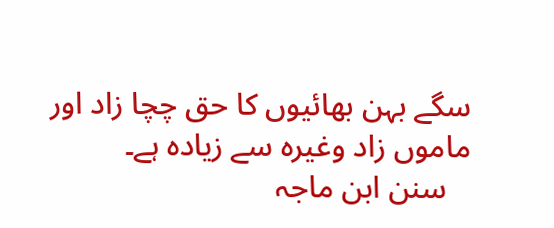سگے بہن بھائیوں کا حق چچا زاد اور ماموں زاد وغیرہ سے زیادہ ہے۔
   سنن ابن ماجہ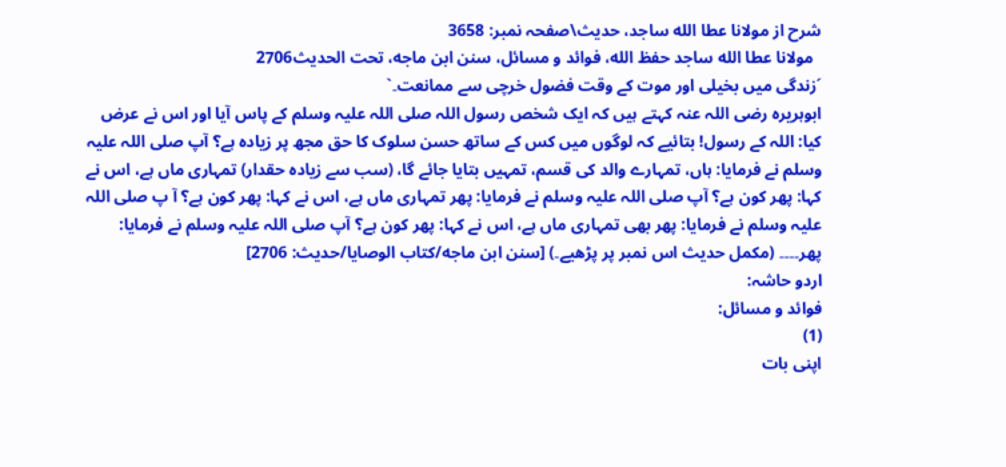شرح از مولانا عطا الله ساجد، حدیث\صفحہ نمبر: 3658
  مولانا عطا الله ساجد حفظ الله، فوائد و مسائل، سنن ابن ماجه، تحت الحديث2706
´زندگی میں بخیلی اور موت کے وقت فضول خرچی سے ممانعت۔`
ابوہریرہ رضی اللہ عنہ کہتے ہیں کہ ایک شخص رسول اللہ صلی اللہ علیہ وسلم کے پاس آیا اور اس نے عرض کیا: اللہ کے رسول! بتائیے کہ لوگوں میں کس کے ساتھ حسن سلوک کا حق مجھ پر زیادہ ہے؟ آپ صلی اللہ علیہ وسلم نے فرمایا: ہاں، تمہارے والد کی قسم، تمہیں بتایا جائے گا، (سب سے زیادہ حقدار) تمہاری ماں ہے، اس نے کہا: پھر کون ہے؟ آپ صلی اللہ علیہ وسلم نے فرمایا: پھر تمہاری ماں ہے، اس نے کہا: پھر کون ہے؟ آ پ صلی اللہ علیہ وسلم نے فرمایا: پھر بھی تمہاری ماں ہے، اس نے کہا: پھر کون ہے؟ آپ صلی اللہ علیہ وسلم نے فرمایا: پھر۔۔۔۔ (مکمل حدیث اس نمبر پر پڑھیے۔) [سنن ابن ماجه/كتاب الوصايا/حدیث: 2706]
اردو حاشہ:
فوائد و مسائل:
(1)
اپنی بات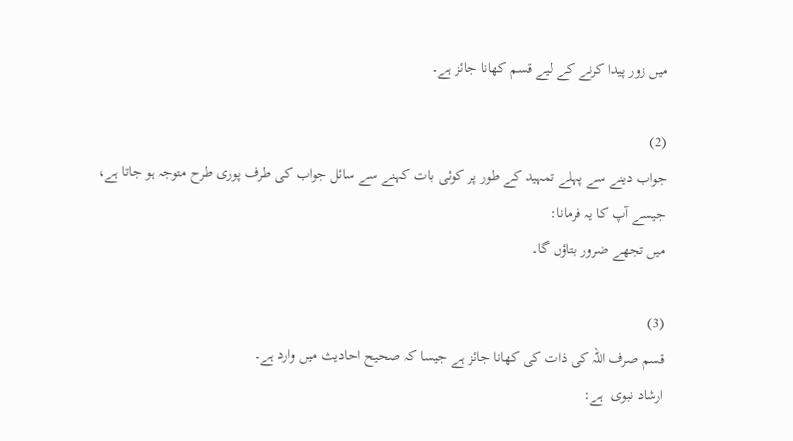میں زور پیدا کرنے کے لیے قسم کھانا جائز ہے۔

(2)
جواب دینے سے پہلے تمہید کے طور پر کوئی بات کہنے سے سائل جواب کی طرف پوری طرح متوجہ ہو جاتا ہے، جیسے آپ کا یہ فرمانا:
میں تجھے ضرور بتاؤں گا۔

(3)
قسم صرف اللہ کی ذات کی کھانا جائز ہے جیسا کہ صحیح احادیث میں وارد ہے۔
ارشاد نبوى  ہے: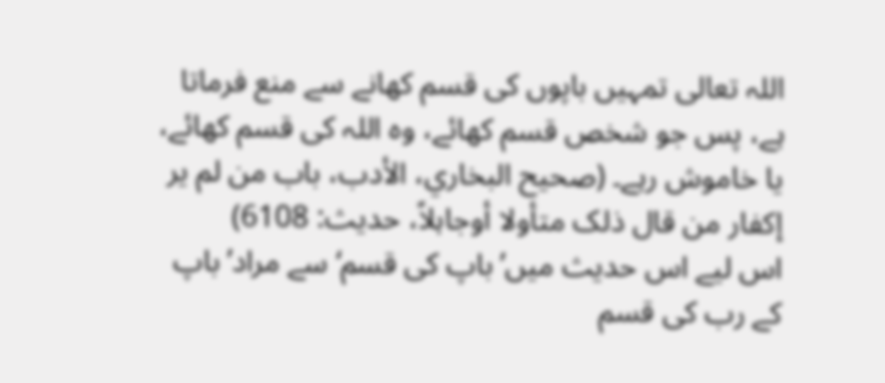اللہ تعالی تمہیں باپوں کی قسم کھانے سے منع فرماتا ہے، پس جو شخص قسم کھائے، وہ اللہ کی قسم کھائے، یا خاموش رہے۔ (صحیح البخاري، الأدب، باب من لم یر إکفار من قال ذلک متأولا أوجاہلاً، حدیث: 6108)
اس لیے اس حدیث میں’باپ کی قسم‘ سے مراد’باپ کے رب کی قسم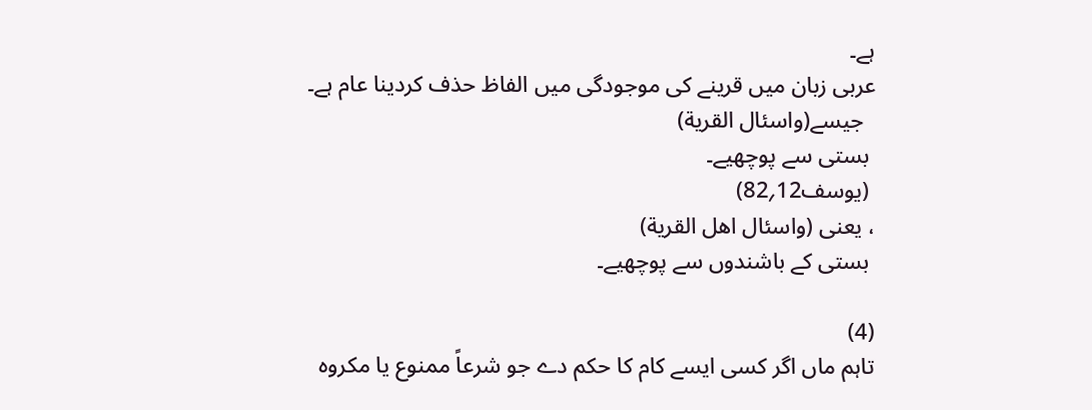ہے۔
عربی زبان میں قرینے کی موجودگی میں الفاظ حذف کردینا عام ہے۔
  جیسے(واسئال القریة)
 بستی سے پوچھیے۔
 (یوسف12؍82)
، یعنی (واسئال اهل القریة)
 بستی کے باشندوں سے پوچھیے۔

(4)
تاہم ماں اگر کسی ایسے کام کا حکم دے جو شرعاً ممنوع یا مکروہ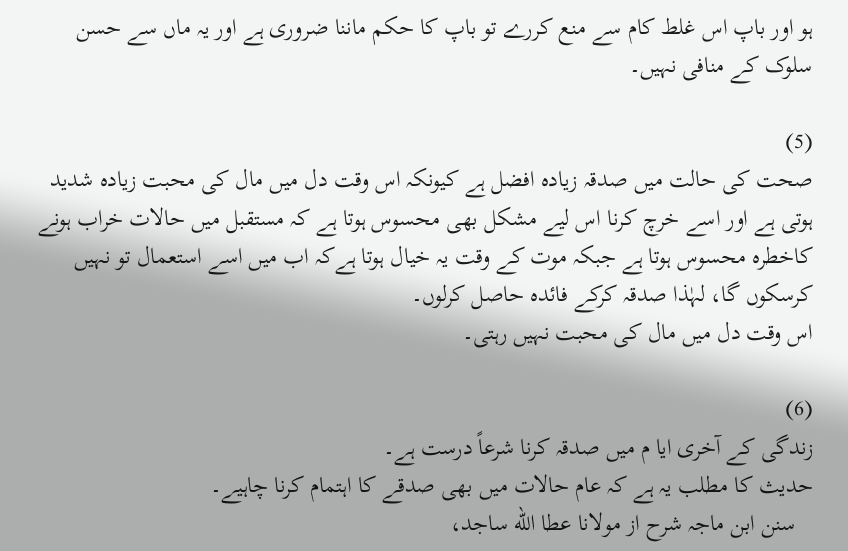ہو اور باپ اس غلط کام سے منع کررے تو باپ کا حکم ماننا ضروری ہے اور یہ ماں سے حسن سلوک کے منافی نہیں۔

(5)
صحت کی حالت میں صدقہ زیادہ افضل ہے کیونکہ اس وقت دل میں مال کی محبت زیادہ شدید ہوتی ہے اور اسے خرچ کرنا اس لیے مشکل بھی محسوس ہوتا ہے کہ مستقبل میں حالات خراب ہونے کاخطرہ محسوس ہوتا ہے جبکہ موت کے وقت یہ خیال ہوتا ہےکہ اب میں اسے استعمال تو نہیں کرسکوں گا، لہٰذا صدقہ کرکے فائدہ حاصل کرلوں۔
اس وقت دل میں مال کی محبت نہیں رہتی۔

(6)
زندگی کے آخری ایا م میں صدقہ کرنا شرعاً درست ہے۔
حدیث کا مطلب یہ ہے کہ عام حالات میں بھی صدقے کا اہتمام کرنا چاہیے۔
   سنن ابن ماجہ شرح از مولانا عطا الله ساجد،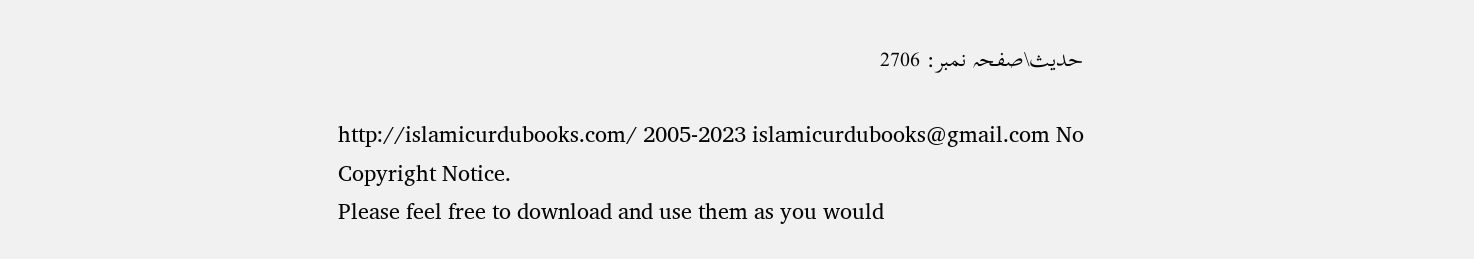حدیث\صفحہ نمبر: 2706

http://islamicurdubooks.com/ 2005-2023 islamicurdubooks@gmail.com No Copyright Notice.
Please feel free to download and use them as you would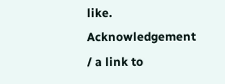like.
Acknowledgement / a link to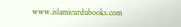www.islamicurdubooks.com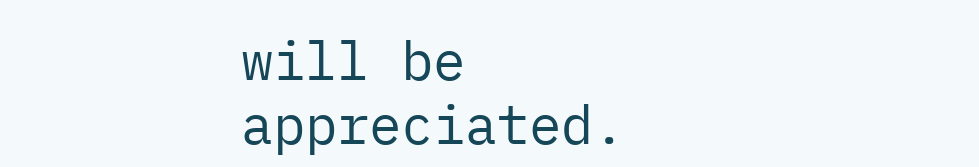will be appreciated.